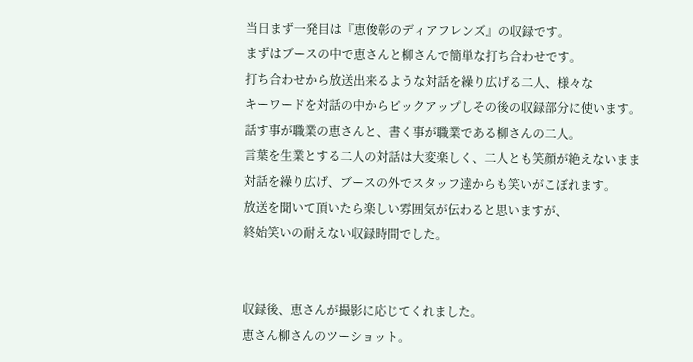当日まず一発目は『恵俊彰のディアフレンズ』の収録です。
まずはブースの中で恵さんと柳さんで簡単な打ち合わせです。
打ち合わせから放送出来るような対話を繰り広げる二人、様々な
キーワードを対話の中からピックアップしその後の収録部分に使います。
話す事が職業の恵さんと、書く事が職業である柳さんの二人。
言葉を生業とする二人の対話は大変楽しく、二人とも笑顔が絶えないまま
対話を繰り広げ、ブースの外でスタッフ達からも笑いがこぼれます。
放送を聞いて頂いたら楽しい雰囲気が伝わると思いますが、
終始笑いの耐えない収録時間でした。


収録後、恵さんが撮影に応じてくれました。
恵さん柳さんのツーショット。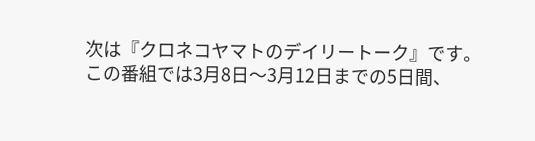次は『クロネコヤマトのデイリートーク』です。
この番組では3月8日〜3月12日までの5日間、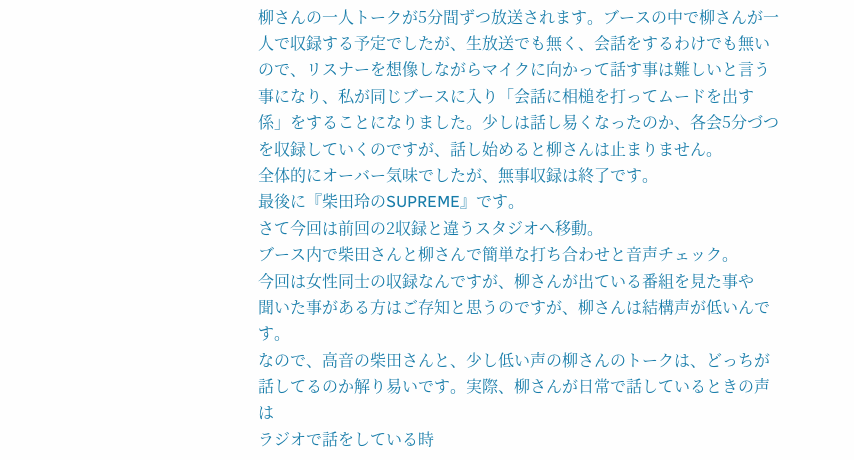柳さんの一人トークが5分間ずつ放送されます。ブースの中で柳さんが一人で収録する予定でしたが、生放送でも無く、会話をするわけでも無いので、リスナーを想像しながらマイクに向かって話す事は難しいと言う事になり、私が同じブースに入り「会話に相槌を打ってムードを出す係」をすることになりました。少しは話し易くなったのか、各会5分づつを収録していくのですが、話し始めると柳さんは止まりません。
全体的にオーバー気味でしたが、無事収録は終了です。
最後に『柴田玲のSUPREME』です。
さて今回は前回の2収録と違うスタジオへ移動。
ブース内で柴田さんと柳さんで簡単な打ち合わせと音声チェック。
今回は女性同士の収録なんですが、柳さんが出ている番組を見た事や
聞いた事がある方はご存知と思うのですが、柳さんは結構声が低いんです。
なので、高音の柴田さんと、少し低い声の柳さんのトークは、どっちが
話してるのか解り易いです。実際、柳さんが日常で話しているときの声は
ラジオで話をしている時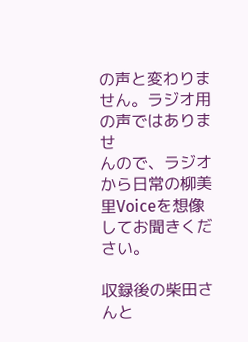の声と変わりません。ラジオ用の声ではありませ
んので、ラジオから日常の柳美里Voiceを想像してお聞きください。

収録後の柴田さんと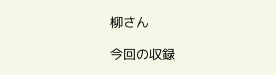柳さん

今回の収録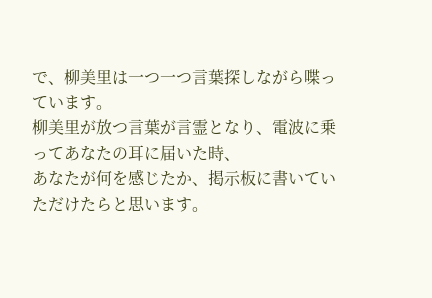で、柳美里は一つ一つ言葉探しながら喋っています。
柳美里が放つ言葉が言霊となり、電波に乗ってあなたの耳に届いた時、
あなたが何を感じたか、掲示板に書いていただけたらと思います。